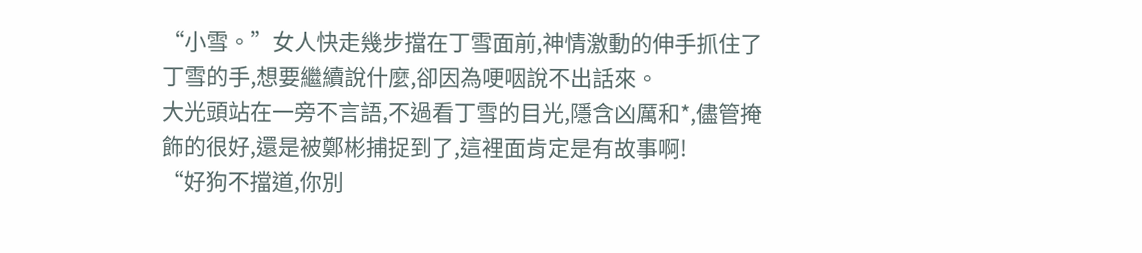“小雪。”女人快走幾步擋在丁雪面前,神情激動的伸手抓住了丁雪的手,想要繼續說什麼,卻因為哽咽說不出話來。
大光頭站在一旁不言語,不過看丁雪的目光,隱含凶厲和*,儘管掩飾的很好,還是被鄭彬捕捉到了,這裡面肯定是有故事啊!
“好狗不擋道,你別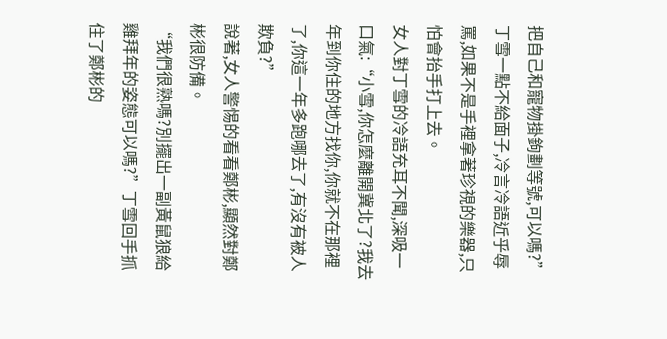把自己和寵物掛鉤劃等號,可以嗎?”丁雪一點不給面子,冷言冷語近乎辱罵,如果不是手裡拿著珍視的樂器,只怕會抬手打上去。
女人對丁雪的冷語充耳不聞,深吸一口氣:“小雪,你怎麼離開冀北了?我去年到你住的地方找你,你就不在那裡了,你這一年多跑哪去了,有沒有被人欺負?”
說著,女人警惕的看看鄭彬,顯然對鄭彬很防備。
“我們很熟嗎?別擺出一副黃鼠狼給雞拜年的姿態可以嗎?”丁雪回手抓住了鄭彬的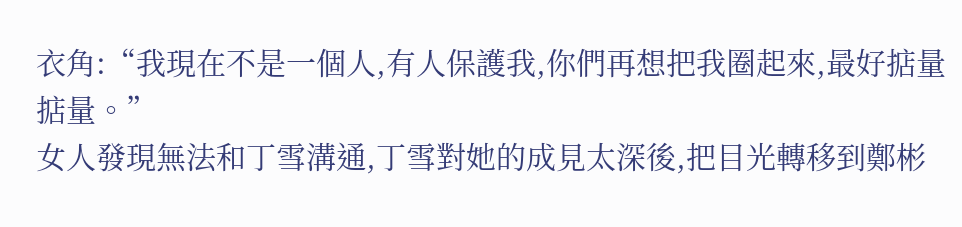衣角:“我現在不是一個人,有人保護我,你們再想把我圈起來,最好掂量掂量。”
女人發現無法和丁雪溝通,丁雪對她的成見太深後,把目光轉移到鄭彬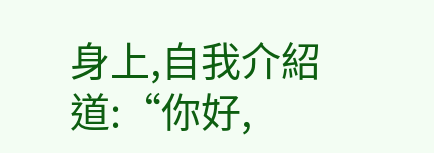身上,自我介紹道:“你好,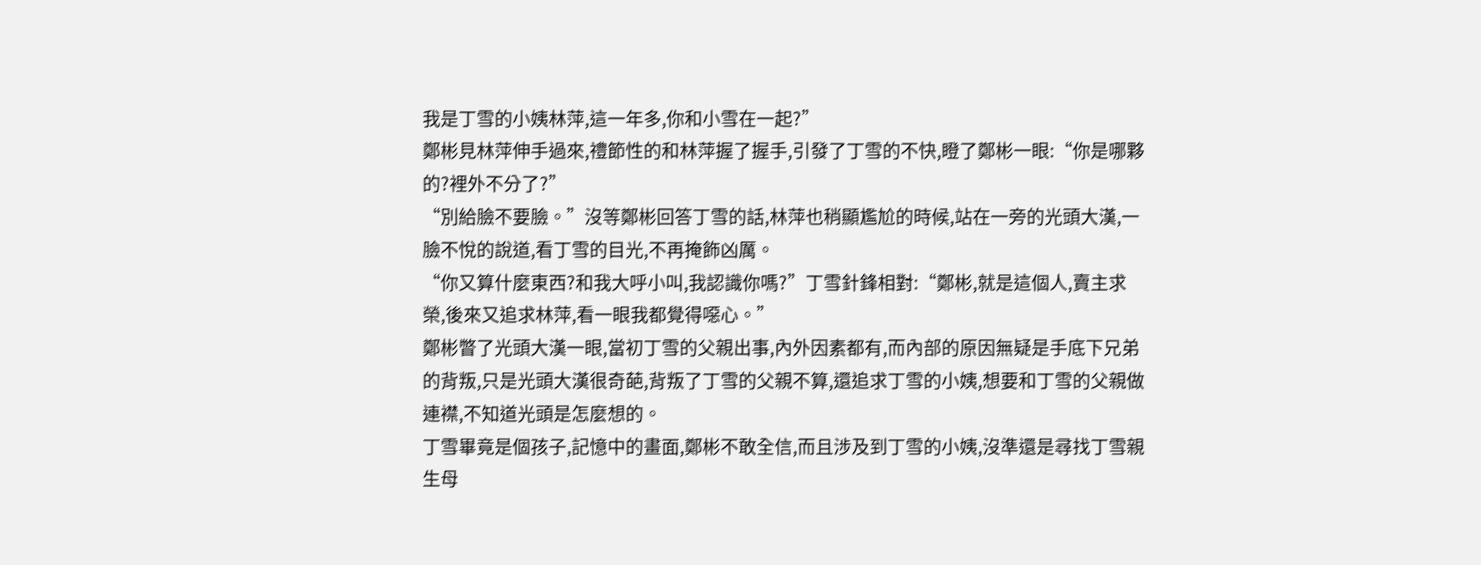我是丁雪的小姨林萍,這一年多,你和小雪在一起?”
鄭彬見林萍伸手過來,禮節性的和林萍握了握手,引發了丁雪的不快,瞪了鄭彬一眼:“你是哪夥的?裡外不分了?”
“別給臉不要臉。”沒等鄭彬回答丁雪的話,林萍也稍顯尷尬的時候,站在一旁的光頭大漢,一臉不悅的說道,看丁雪的目光,不再掩飾凶厲。
“你又算什麼東西?和我大呼小叫,我認識你嗎?”丁雪針鋒相對:“鄭彬,就是這個人,賣主求榮,後來又追求林萍,看一眼我都覺得噁心。”
鄭彬瞥了光頭大漢一眼,當初丁雪的父親出事,內外因素都有,而內部的原因無疑是手底下兄弟的背叛,只是光頭大漢很奇葩,背叛了丁雪的父親不算,還追求丁雪的小姨,想要和丁雪的父親做連襟,不知道光頭是怎麼想的。
丁雪畢竟是個孩子,記憶中的畫面,鄭彬不敢全信,而且涉及到丁雪的小姨,沒準還是尋找丁雪親生母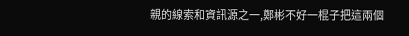親的線索和資訊源之一,鄭彬不好一棍子把這兩個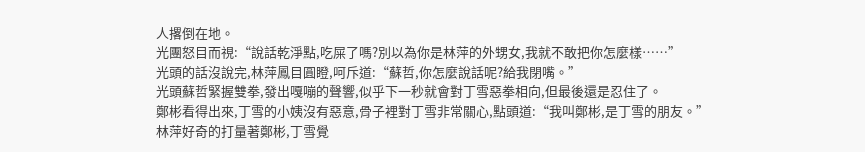人撂倒在地。
光團怒目而視:“說話乾淨點,吃屎了嗎?別以為你是林萍的外甥女,我就不敢把你怎麼樣……”
光頭的話沒說完,林萍鳳目圓瞪,呵斥道:“蘇哲,你怎麼說話呢?給我閉嘴。”
光頭蘇哲緊握雙拳,發出嘎嘣的聲響,似乎下一秒就會對丁雪惡拳相向,但最後還是忍住了。
鄭彬看得出來,丁雪的小姨沒有惡意,骨子裡對丁雪非常關心,點頭道:“我叫鄭彬,是丁雪的朋友。”
林萍好奇的打量著鄭彬,丁雪覺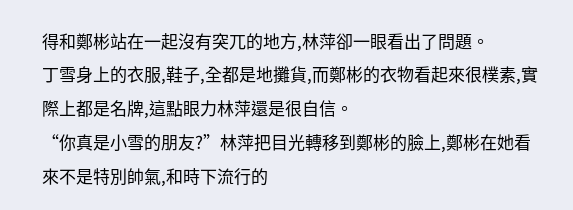得和鄭彬站在一起沒有突兀的地方,林萍卻一眼看出了問題。
丁雪身上的衣服,鞋子,全都是地攤貨,而鄭彬的衣物看起來很樸素,實際上都是名牌,這點眼力林萍還是很自信。
“你真是小雪的朋友?”林萍把目光轉移到鄭彬的臉上,鄭彬在她看來不是特別帥氣,和時下流行的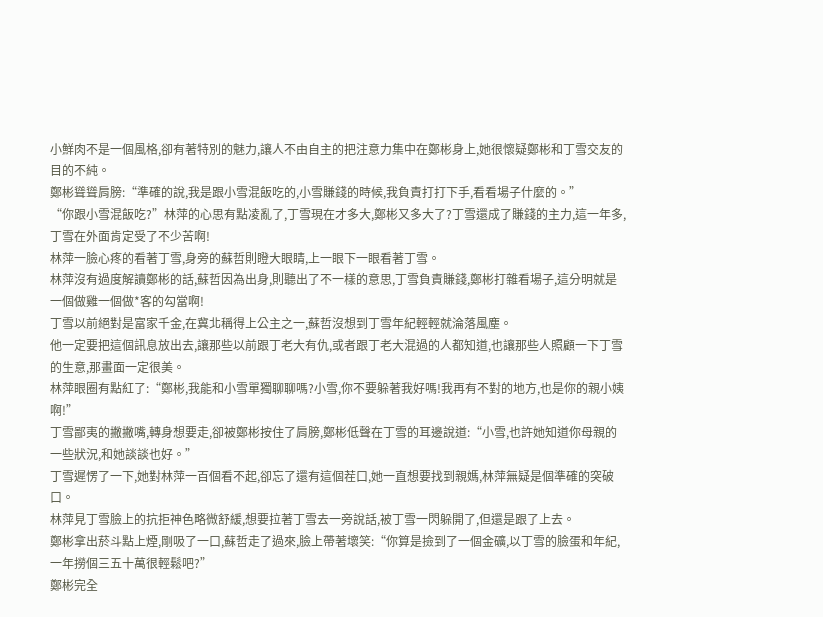小鮮肉不是一個風格,卻有著特別的魅力,讓人不由自主的把注意力集中在鄭彬身上,她很懷疑鄭彬和丁雪交友的目的不純。
鄭彬聳聳肩膀:“準確的說,我是跟小雪混飯吃的,小雪賺錢的時候,我負責打打下手,看看場子什麼的。”
“你跟小雪混飯吃?”林萍的心思有點凌亂了,丁雪現在才多大,鄭彬又多大了?丁雪還成了賺錢的主力,這一年多,丁雪在外面肯定受了不少苦啊!
林萍一臉心疼的看著丁雪,身旁的蘇哲則瞪大眼睛,上一眼下一眼看著丁雪。
林萍沒有過度解讀鄭彬的話,蘇哲因為出身,則聽出了不一樣的意思,丁雪負責賺錢,鄭彬打雜看場子,這分明就是一個做雞一個做*客的勾當啊!
丁雪以前絕對是富家千金,在冀北稱得上公主之一,蘇哲沒想到丁雪年紀輕輕就淪落風塵。
他一定要把這個訊息放出去,讓那些以前跟丁老大有仇,或者跟丁老大混過的人都知道,也讓那些人照顧一下丁雪的生意,那畫面一定很美。
林萍眼圈有點紅了:“鄭彬,我能和小雪單獨聊聊嗎?小雪,你不要躲著我好嗎!我再有不對的地方,也是你的親小姨啊!”
丁雪鄙夷的撇撇嘴,轉身想要走,卻被鄭彬按住了肩膀,鄭彬低聲在丁雪的耳邊說道:“小雪,也許她知道你母親的一些狀況,和她談談也好。”
丁雪遲愣了一下,她對林萍一百個看不起,卻忘了還有這個茬口,她一直想要找到親媽,林萍無疑是個準確的突破口。
林萍見丁雪臉上的抗拒神色略微舒緩,想要拉著丁雪去一旁說話,被丁雪一閃躲開了,但還是跟了上去。
鄭彬拿出菸斗點上煙,剛吸了一口,蘇哲走了過來,臉上帶著壞笑:“你算是撿到了一個金礦,以丁雪的臉蛋和年紀,一年撈個三五十萬很輕鬆吧?”
鄭彬完全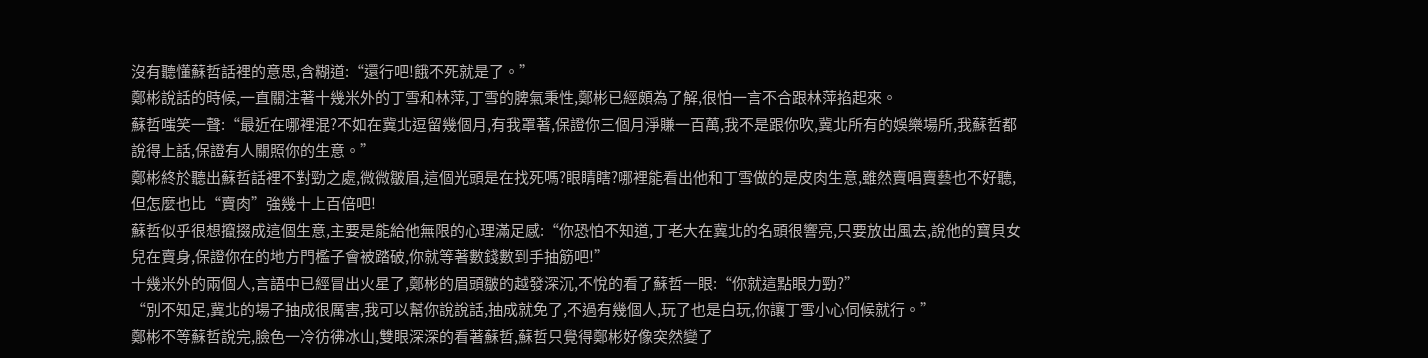沒有聽懂蘇哲話裡的意思,含糊道:“還行吧!餓不死就是了。”
鄭彬說話的時候,一直關注著十幾米外的丁雪和林萍,丁雪的脾氣秉性,鄭彬已經頗為了解,很怕一言不合跟林萍掐起來。
蘇哲嗤笑一聲:“最近在哪裡混?不如在冀北逗留幾個月,有我罩著,保證你三個月淨賺一百萬,我不是跟你吹,冀北所有的娛樂場所,我蘇哲都說得上話,保證有人關照你的生意。”
鄭彬終於聽出蘇哲話裡不對勁之處,微微皺眉,這個光頭是在找死嗎?眼睛瞎?哪裡能看出他和丁雪做的是皮肉生意,雖然賣唱賣藝也不好聽,但怎麼也比“賣肉”強幾十上百倍吧!
蘇哲似乎很想攛掇成這個生意,主要是能給他無限的心理滿足感:“你恐怕不知道,丁老大在冀北的名頭很響亮,只要放出風去,說他的寶貝女兒在賣身,保證你在的地方門檻子會被踏破,你就等著數錢數到手抽筋吧!”
十幾米外的兩個人,言語中已經冒出火星了,鄭彬的眉頭皺的越發深沉,不悅的看了蘇哲一眼:“你就這點眼力勁?”
“別不知足,冀北的場子抽成很厲害,我可以幫你說說話,抽成就免了,不過有幾個人,玩了也是白玩,你讓丁雪小心伺候就行。”
鄭彬不等蘇哲說完,臉色一冷彷彿冰山,雙眼深深的看著蘇哲,蘇哲只覺得鄭彬好像突然變了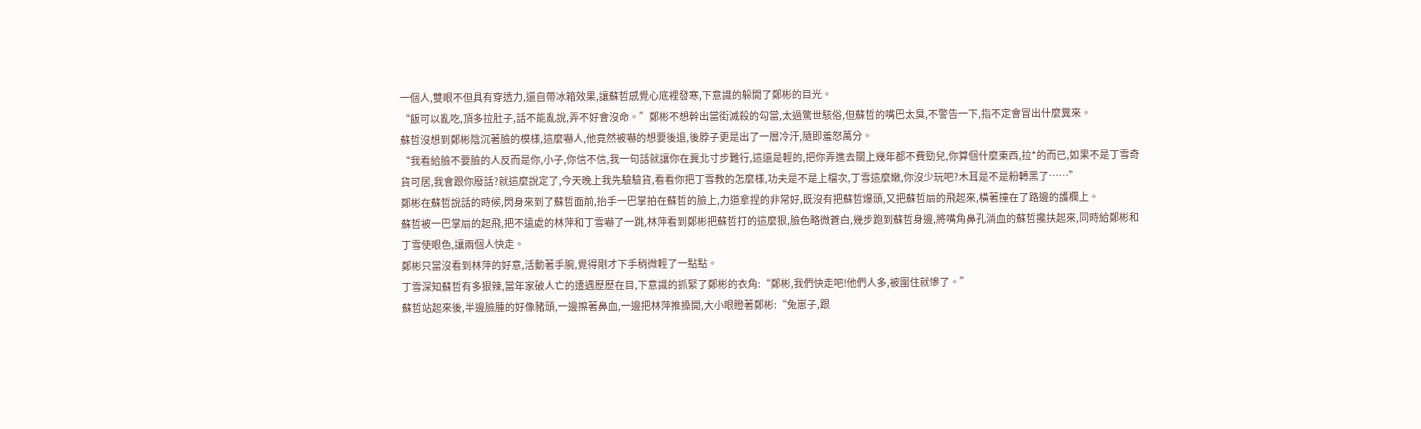一個人,雙眼不但具有穿透力,還自帶冰箱效果,讓蘇哲感覺心底裡發寒,下意識的躲開了鄭彬的目光。
“飯可以亂吃,頂多拉肚子,話不能亂說,弄不好會沒命。”鄭彬不想幹出當街滅殺的勾當,太過驚世駭俗,但蘇哲的嘴巴太臭,不警告一下,指不定會冒出什麼糞來。
蘇哲沒想到鄭彬陰沉著臉的模樣,這麼嚇人,他竟然被嚇的想要後退,後脖子更是出了一層冷汗,隨即羞怒萬分。
“我看給臉不要臉的人反而是你,小子,你信不信,我一句話就讓你在冀北寸步難行,這還是輕的,把你弄進去關上幾年都不費勁兒,你算個什麼東西,拉*的而已,如果不是丁雪奇貨可居,我會跟你廢話?就這麼說定了,今天晚上我先驗驗貨,看看你把丁雪教的怎麼樣,功夫是不是上檔次,丁雪這麼嫩,你沒少玩吧?木耳是不是粉轉黑了……”
鄭彬在蘇哲說話的時候,閃身來到了蘇哲面前,抬手一巴掌拍在蘇哲的臉上,力道拿捏的非常好,既沒有把蘇哲爆頭,又把蘇哲扇的飛起來,橫著撞在了路邊的護欄上。
蘇哲被一巴掌扇的起飛,把不遠處的林萍和丁雪嚇了一跳,林萍看到鄭彬把蘇哲打的這麼狠,臉色略微蒼白,幾步跑到蘇哲身邊,將嘴角鼻孔淌血的蘇哲攙扶起來,同時給鄭彬和丁雪使眼色,讓兩個人快走。
鄭彬只當沒看到林萍的好意,活動著手腕,覺得剛才下手稍微輕了一點點。
丁雪深知蘇哲有多狠辣,當年家破人亡的遭遇歷歷在目,下意識的抓緊了鄭彬的衣角:“鄭彬,我們快走吧!他們人多,被圍住就慘了。”
蘇哲站起來後,半邊臉腫的好像豬頭,一邊擦著鼻血,一邊把林萍推搡開,大小眼瞪著鄭彬:“兔崽子,跟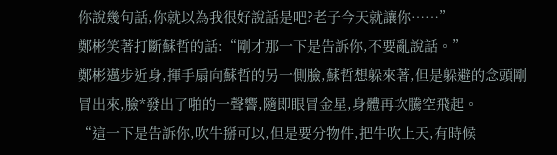你說幾句話,你就以為我很好說話是吧?老子今天就讓你……”
鄭彬笑著打斷蘇哲的話:“剛才那一下是告訴你,不要亂說話。”
鄭彬邁步近身,揮手扇向蘇哲的另一側臉,蘇哲想躲來著,但是躲避的念頭剛冒出來,臉*發出了啪的一聲響,隨即眼冒金星,身體再次騰空飛起。
“這一下是告訴你,吹牛掰可以,但是要分物件,把牛吹上天,有時候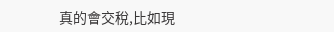真的會交稅,比如現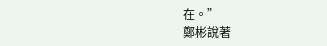在。”
鄭彬說著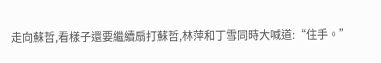走向蘇哲,看樣子還要繼續扇打蘇哲,林萍和丁雪同時大喊道:“住手。”